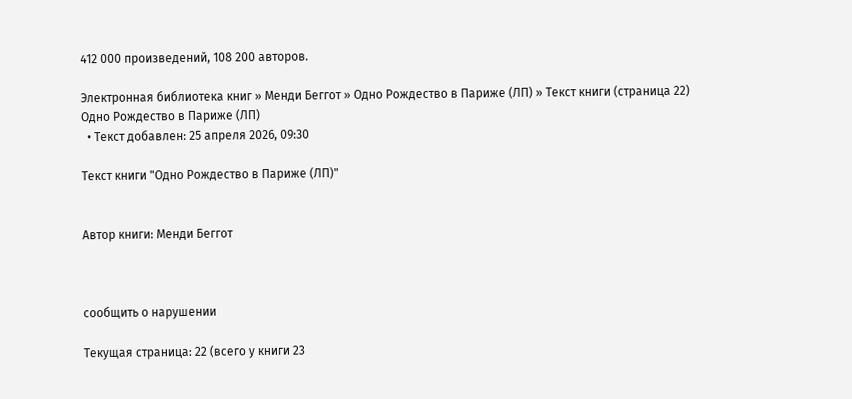412 000 произведений, 108 200 авторов.

Электронная библиотека книг » Менди Беггот » Одно Рождество в Париже (ЛП) » Текст книги (страница 22)
Одно Рождество в Париже (ЛП)
  • Текст добавлен: 25 апреля 2026, 09:30

Текст книги "Одно Рождество в Париже (ЛП)"


Автор книги: Менди Беггот



сообщить о нарушении

Текущая страница: 22 (всего у книги 23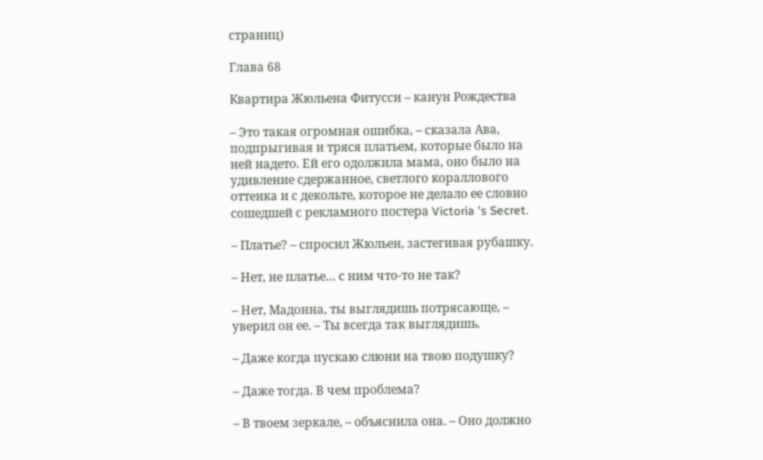страниц)

Глава 68

Квартира Жюльена Фитусси – канун Рождества

– Это такая огромная ошибка, – сказала Ава, подпрыгивая и тряся платьем, которые было на ней надето. Ей его одолжила мама, оно было на удивление сдержанное, светлого кораллового оттенка и с декольте, которое не делало ее словно сошедшей с рекламного постера Victoria 's Secret.

– Платье? – спросил Жюльен, застегивая рубашку.

– Нет, не платье… с ним что-то не так?

– Нет, Мадонна, ты выглядишь потрясающе, – уверил он ее. – Ты всегда так выглядишь.

– Даже когда пускаю слюни на твою подушку?

– Даже тогда. В чем проблема?

– В твоем зеркале, – объяснила она. – Оно должно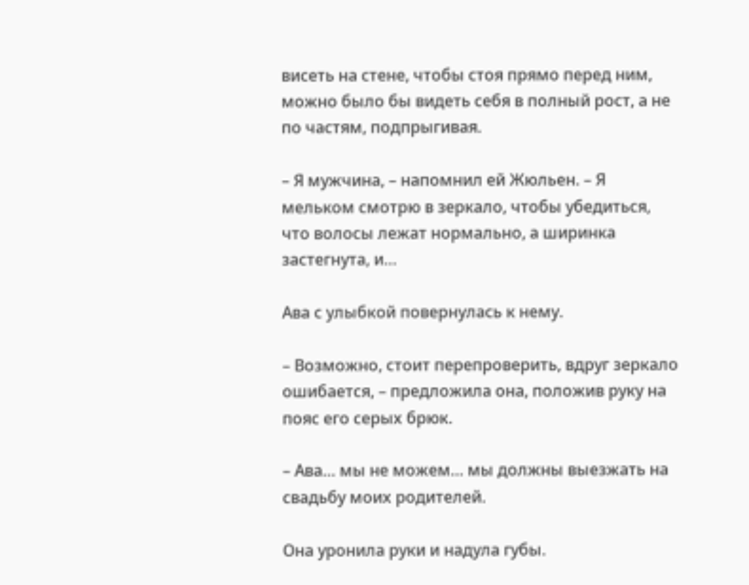висеть на стене, чтобы стоя прямо перед ним, можно было бы видеть себя в полный рост, а не по частям, подпрыгивая.

– Я мужчина, – напомнил ей Жюльен. – Я мельком смотрю в зеркало, чтобы убедиться, что волосы лежат нормально, а ширинка застегнута, и…

Ава с улыбкой повернулась к нему.

– Возможно, стоит перепроверить, вдруг зеркало ошибается, – предложила она, положив руку на пояс его серых брюк.

– Ава… мы не можем… мы должны выезжать на свадьбу моих родителей.

Она уронила руки и надула губы.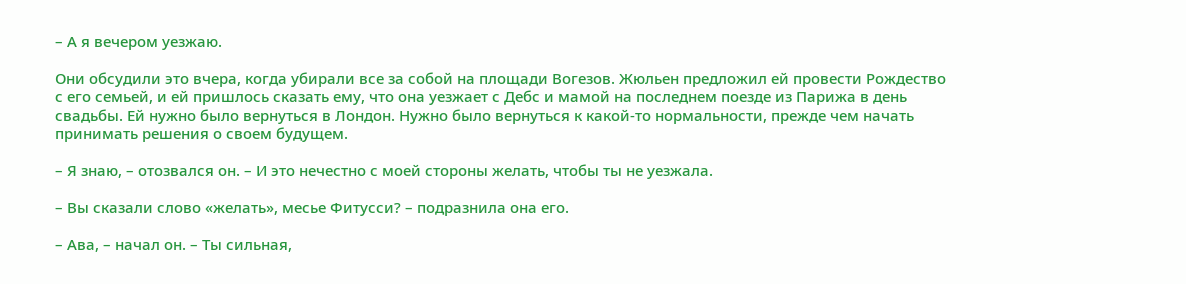– А я вечером уезжаю.

Они обсудили это вчера, когда убирали все за собой на площади Вогезов. Жюльен предложил ей провести Рождество с его семьей, и ей пришлось сказать ему, что она уезжает с Дебс и мамой на последнем поезде из Парижа в день свадьбы. Ей нужно было вернуться в Лондон. Нужно было вернуться к какой-то нормальности, прежде чем начать принимать решения о своем будущем.

– Я знаю, – отозвался он. – И это нечестно с моей стороны желать, чтобы ты не уезжала.

– Вы сказали слово «желать», месье Фитусси? – подразнила она его.

– Ава, – начал он. – Ты сильная,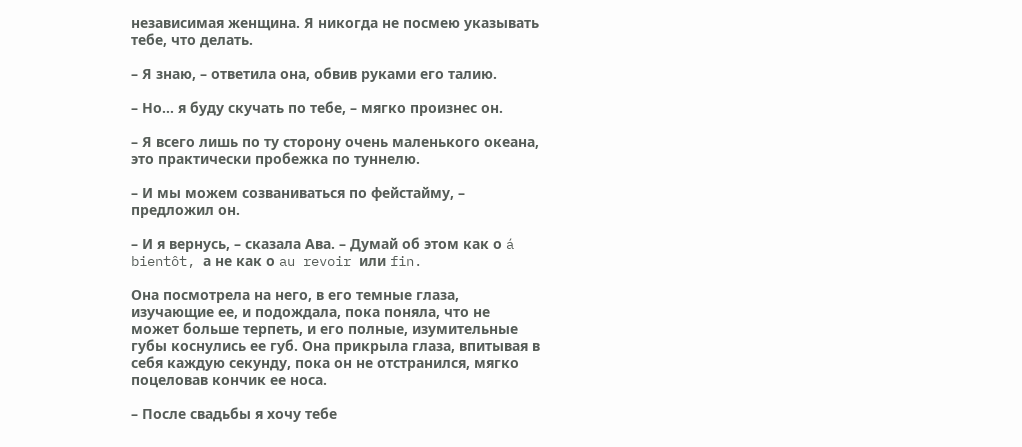независимая женщина. Я никогда не посмею указывать тебе, что делать.

– Я знаю, – ответила она, обвив руками его талию.

– Но… я буду скучать по тебе, – мягко произнес он.

– Я всего лишь по ту сторону очень маленького океана, это практически пробежка по туннелю.

– И мы можем созваниваться по фейстайму, – предложил он.

– И я вернусь, – сказала Ава. – Думай об этом как о á bientôt, а не как о au revoir или fin.

Она посмотрела на него, в его темные глаза, изучающие ее, и подождала, пока поняла, что не может больше терпеть, и его полные, изумительные губы коснулись ее губ. Она прикрыла глаза, впитывая в себя каждую секунду, пока он не отстранился, мягко поцеловав кончик ее носа.

– После свадьбы я хочу тебе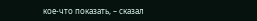кое-что показать, – сказал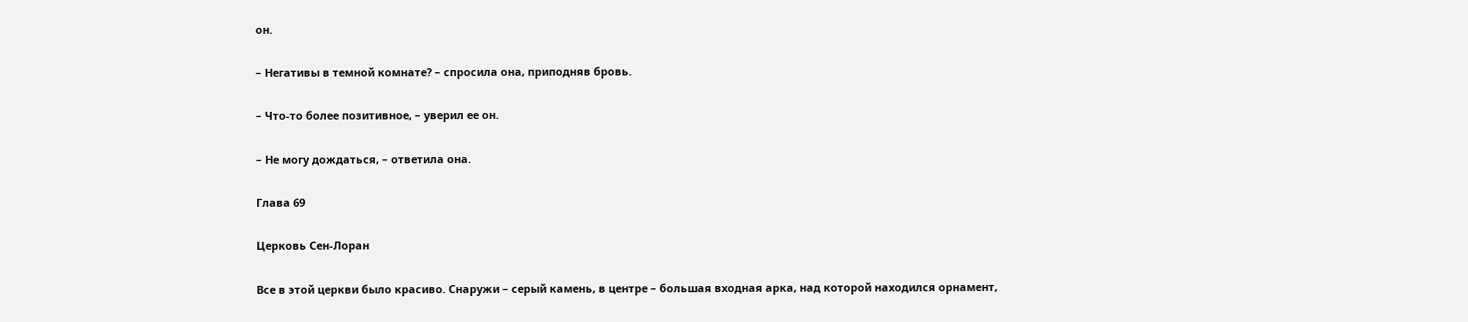он.

– Негативы в темной комнате? – спросила она, приподняв бровь.

– Что-то более позитивное, – уверил ее он.

– Не могу дождаться, – ответила она.

Глава 69

Церковь Сен-Лоран

Все в этой церкви было красиво. Снаружи – серый камень, в центре – большая входная арка, над которой находился орнамент,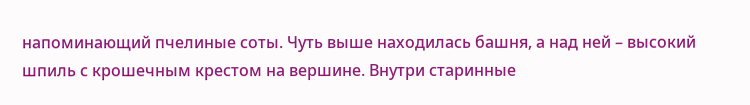напоминающий пчелиные соты. Чуть выше находилась башня, а над ней – высокий шпиль с крошечным крестом на вершине. Внутри старинные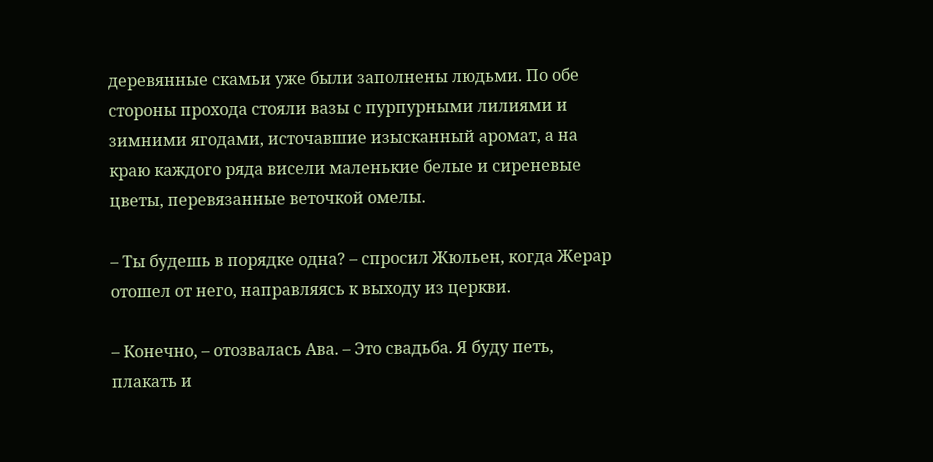деревянные скамьи уже были заполнены людьми. По обе стороны прохода стояли вазы с пурпурными лилиями и зимними ягодами, источавшие изысканный аромат, а на краю каждого ряда висели маленькие белые и сиреневые цветы, перевязанные веточкой омелы.

– Ты будешь в порядке одна? – спросил Жюльен, когда Жерар отошел от него, направляясь к выходу из церкви.

– Конечно, – отозвалась Ава. – Это свадьба. Я буду петь, плакать и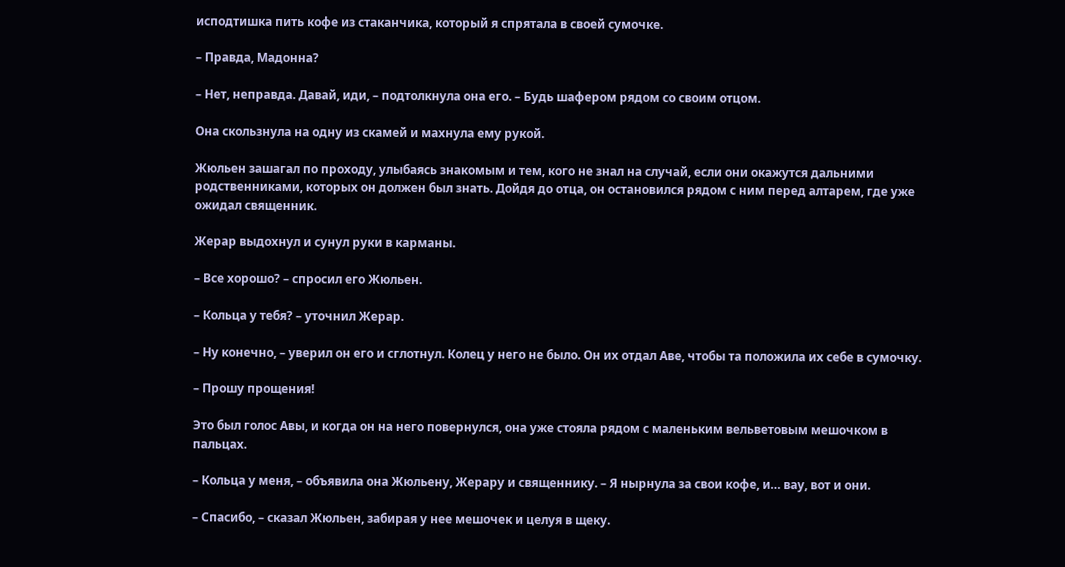исподтишка пить кофе из стаканчика, который я спрятала в своей сумочке.

– Правда, Мадонна?

– Нет, неправда. Давай, иди, – подтолкнула она его. – Будь шафером рядом со своим отцом.

Она скользнула на одну из скамей и махнула ему рукой.

Жюльен зашагал по проходу, улыбаясь знакомым и тем, кого не знал на случай, если они окажутся дальними родственниками, которых он должен был знать. Дойдя до отца, он остановился рядом с ним перед алтарем, где уже ожидал священник.

Жерар выдохнул и сунул руки в карманы.

– Все хорошо? – спросил его Жюльен.

– Кольца у тебя? – уточнил Жерар.

– Ну конечно, – уверил он его и сглотнул. Колец у него не было. Он их отдал Аве, чтобы та положила их себе в сумочку.

– Прошу прощения!

Это был голос Авы, и когда он на него повернулся, она уже стояла рядом с маленьким вельветовым мешочком в пальцах.

– Кольца у меня, – объявила она Жюльену, Жерару и священнику. – Я нырнула за свои кофе, и… вау, вот и они.

– Спасибо, – сказал Жюльен, забирая у нее мешочек и целуя в щеку.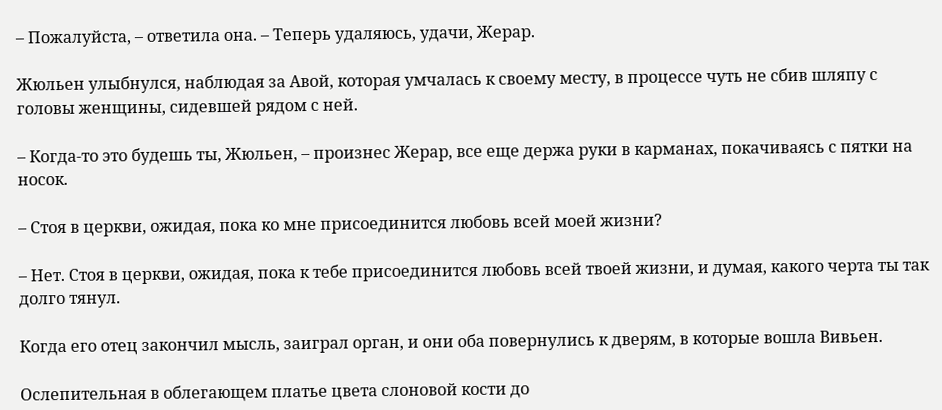– Пожалуйста, – ответила она. – Теперь удаляюсь, удачи, Жерар.

Жюльен улыбнулся, наблюдая за Авой, которая умчалась к своему месту, в процессе чуть не сбив шляпу с головы женщины, сидевшей рядом с ней.

– Когда-то это будешь ты, Жюльен, – произнес Жерар, все еще держа руки в карманах, покачиваясь с пятки на носок.

– Стоя в церкви, ожидая, пока ко мне присоединится любовь всей моей жизни?

– Нет. Стоя в церкви, ожидая, пока к тебе присоединится любовь всей твоей жизни, и думая, какого черта ты так долго тянул.

Когда его отец закончил мысль, заиграл орган, и они оба повернулись к дверям, в которые вошла Вивьен.

Ослепительная в облегающем платье цвета слоновой кости до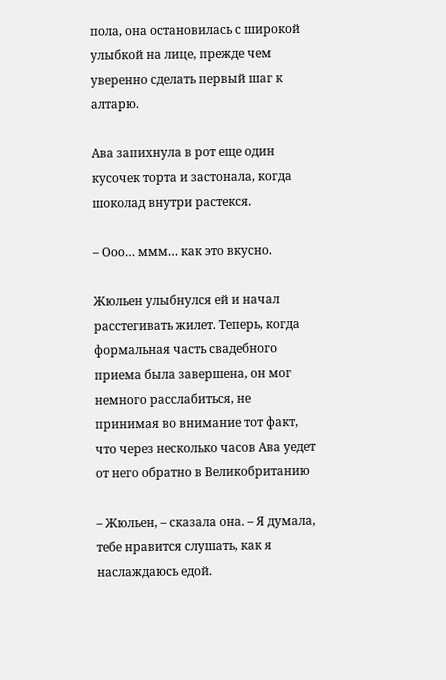пола, она остановилась с широкой улыбкой на лице, прежде чем уверенно сделать первый шаг к алтарю.

Ава запихнула в рот еще один кусочек торта и застонала, когда шоколад внутри растекся.

– Ооо… ммм… как это вкусно.

Жюльен улыбнулся ей и начал расстегивать жилет. Теперь, когда формальная часть свадебного приема была завершена, он мог немного расслабиться, не принимая во внимание тот факт, что через несколько часов Ава уедет от него обратно в Великобританию

– Жюльен, – сказала она. – Я думала, тебе нравится слушать, как я наслаждаюсь едой.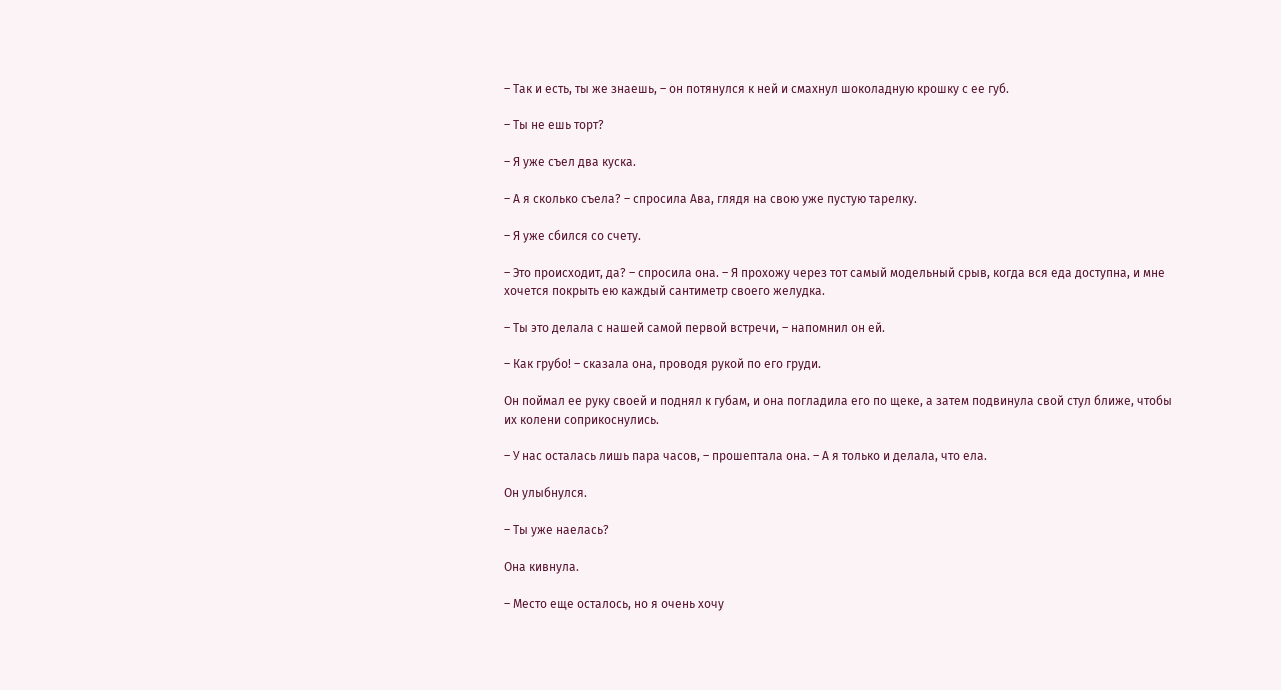– Так и есть, ты же знаешь, – он потянулся к ней и смахнул шоколадную крошку с ее губ.

– Ты не ешь торт?

– Я уже съел два куска.

– А я сколько съела? – спросила Ава, глядя на свою уже пустую тарелку.

– Я уже сбился со счету.

– Это происходит, да? – спросила она. – Я прохожу через тот самый модельный срыв, когда вся еда доступна, и мне хочется покрыть ею каждый сантиметр своего желудка.

– Ты это делала с нашей самой первой встречи, – напомнил он ей.

– Как грубо! – сказала она, проводя рукой по его груди.

Он поймал ее руку своей и поднял к губам, и она погладила его по щеке, а затем подвинула свой стул ближе, чтобы их колени соприкоснулись.

– У нас осталась лишь пара часов, – прошептала она. – А я только и делала, что ела.

Он улыбнулся.

– Ты уже наелась?

Она кивнула.

– Место еще осталось, но я очень хочу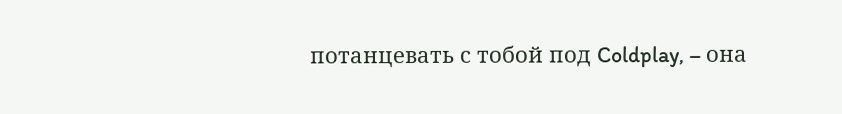потанцевать с тобой под Coldplay, – она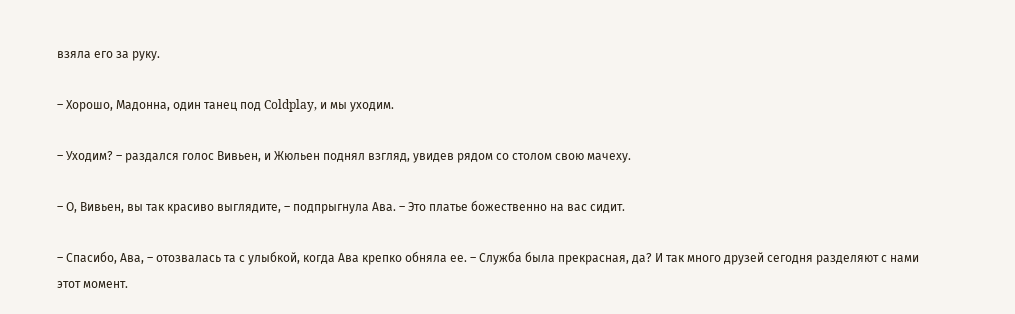взяла его за руку.

– Хорошо, Мадонна, один танец под Coldplay, и мы уходим.

– Уходим? – раздался голос Вивьен, и Жюльен поднял взгляд, увидев рядом со столом свою мачеху.

– О, Вивьен, вы так красиво выглядите, – подпрыгнула Ава. – Это платье божественно на вас сидит.

– Спасибо, Ава, – отозвалась та с улыбкой, когда Ава крепко обняла ее. – Служба была прекрасная, да? И так много друзей сегодня разделяют с нами этот момент.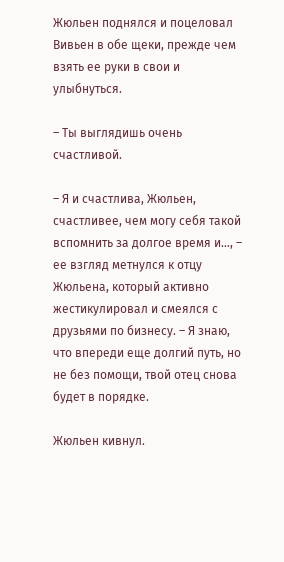Жюльен поднялся и поцеловал Вивьен в обе щеки, прежде чем взять ее руки в свои и улыбнуться.

– Ты выглядишь очень счастливой.

– Я и счастлива, Жюльен, счастливее, чем могу себя такой вспомнить за долгое время и…, – ее взгляд метнулся к отцу Жюльена, который активно жестикулировал и смеялся с друзьями по бизнесу. – Я знаю, что впереди еще долгий путь, но не без помощи, твой отец снова будет в порядке.

Жюльен кивнул.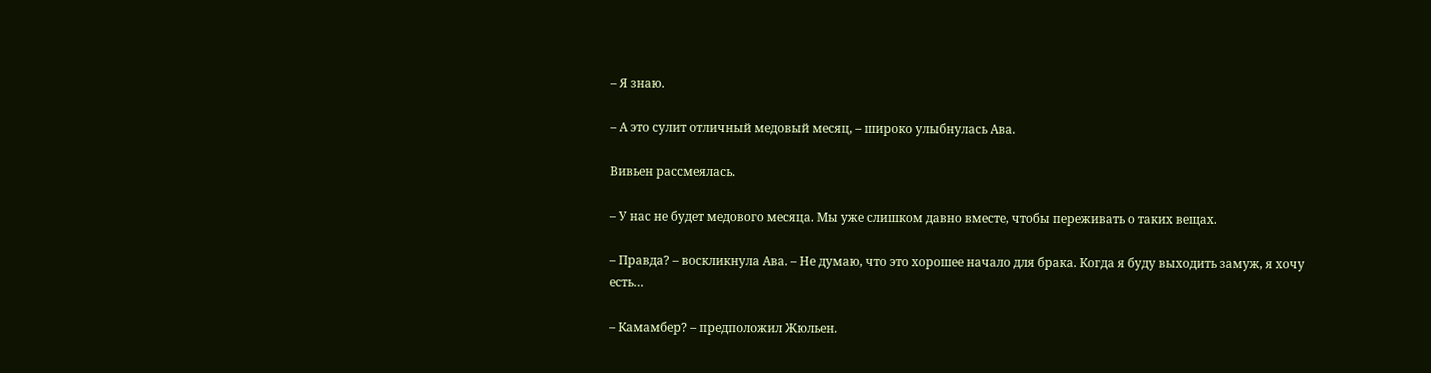– Я знаю.

– А это сулит отличный медовый месяц, – широко улыбнулась Ава.

Вивьен рассмеялась.

– У нас не будет медового месяца. Мы уже слишком давно вместе, чтобы переживать о таких вещах.

– Правда? – воскликнула Ава. – Не думаю, что это хорошее начало для брака. Когда я буду выходить замуж, я хочу есть…

– Камамбер? – предположил Жюльен.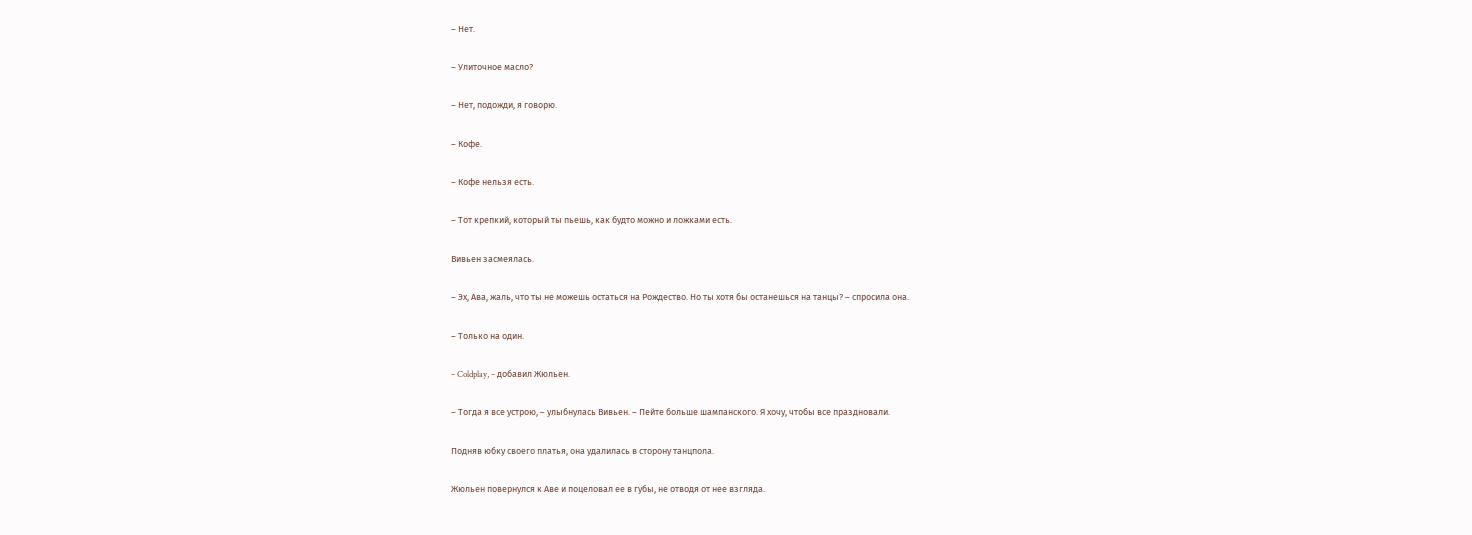– Нет.

– Улиточное масло?

– Нет, подожди, я говорю.

– Кофе.

– Кофе нельзя есть.

– Тот крепкий, который ты пьешь, как будто можно и ложками есть.

Вивьен засмеялась.

– Эх, Ава, жаль, что ты не можешь остаться на Рождество. Но ты хотя бы останешься на танцы? – спросила она.

– Только на один.

– Coldplay, – добавил Жюльен.

– Тогда я все устрою, – улыбнулась Вивьен. – Пейте больше шампанского. Я хочу, чтобы все праздновали.

Подняв юбку своего платья, она удалилась в сторону танцпола.

Жюльен повернулся к Аве и поцеловал ее в губы, не отводя от нее взгляда.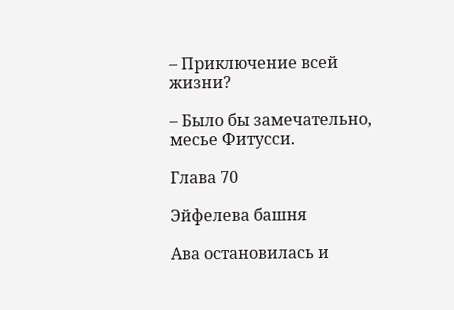– Приключение всей жизни?

– Было бы замечательно, месье Фитусси.

Глава 70

Эйфелева башня

Ава остановилась и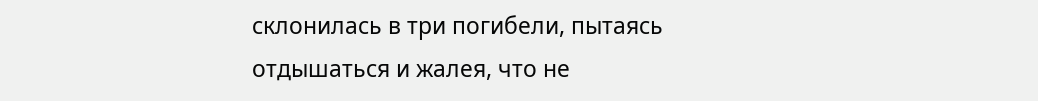склонилась в три погибели, пытаясь отдышаться и жалея, что не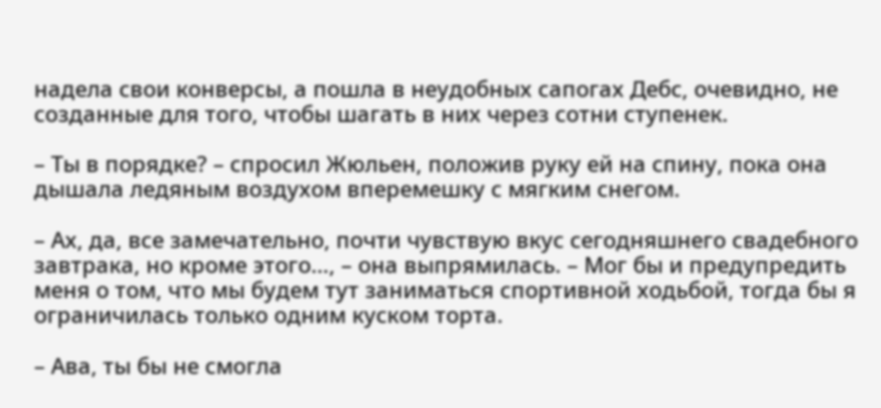надела свои конверсы, а пошла в неудобных сапогах Дебс, очевидно, не созданные для того, чтобы шагать в них через сотни ступенек.

– Ты в порядке? – спросил Жюльен, положив руку ей на спину, пока она дышала ледяным воздухом вперемешку с мягким снегом.

– Ах, да, все замечательно, почти чувствую вкус сегодняшнего свадебного завтрака, но кроме этого…, – она выпрямилась. – Мог бы и предупредить меня о том, что мы будем тут заниматься спортивной ходьбой, тогда бы я ограничилась только одним куском торта.

– Ава, ты бы не смогла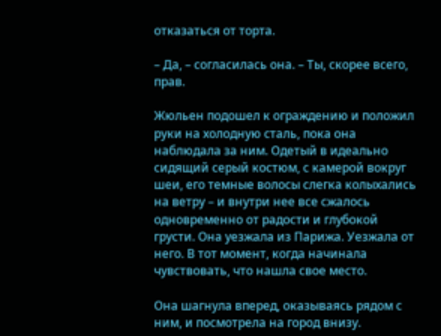отказаться от торта.

– Да, – согласилась она. – Ты, скорее всего, прав.

Жюльен подошел к ограждению и положил руки на холодную сталь, пока она наблюдала за ним. Одетый в идеально сидящий серый костюм, с камерой вокруг шеи, его темные волосы слегка колыхались на ветру – и внутри нее все сжалось одновременно от радости и глубокой грусти. Она уезжала из Парижа. Уезжала от него. В тот момент, когда начинала чувствовать, что нашла свое место.

Она шагнула вперед, оказываясь рядом с ним, и посмотрела на город внизу.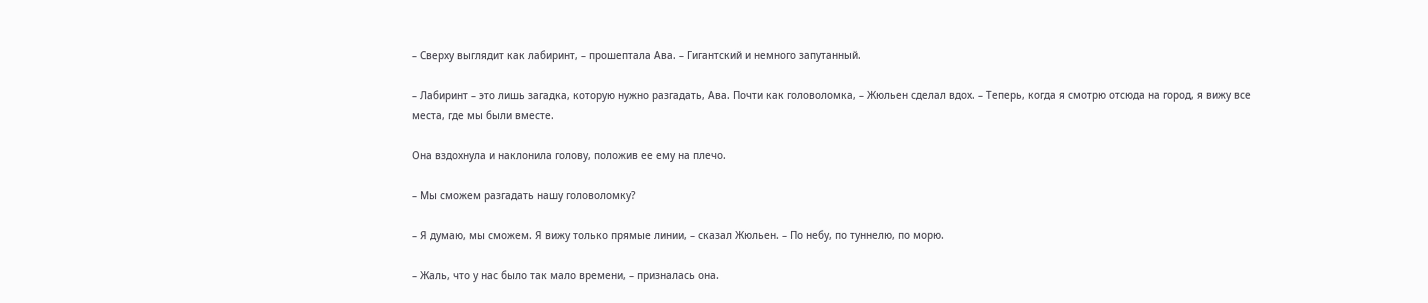– Сверху выглядит как лабиринт, – прошептала Ава. – Гигантский и немного запутанный.

– Лабиринт – это лишь загадка, которую нужно разгадать, Ава. Почти как головоломка, – Жюльен сделал вдох. – Теперь, когда я смотрю отсюда на город, я вижу все места, где мы были вместе.

Она вздохнула и наклонила голову, положив ее ему на плечо.

– Мы сможем разгадать нашу головоломку?

– Я думаю, мы сможем. Я вижу только прямые линии, – сказал Жюльен. – По небу, по туннелю, по морю.

– Жаль, что у нас было так мало времени, – призналась она.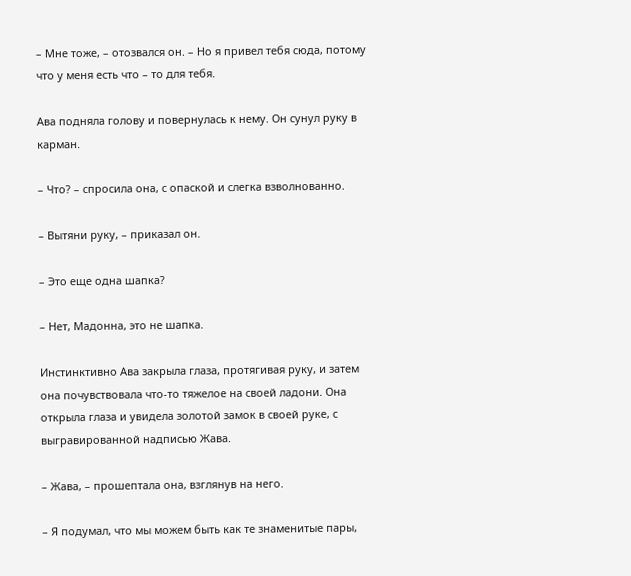– Мне тоже, – отозвался он. – Но я привел тебя сюда, потому что у меня есть что – то для тебя.

Ава подняла голову и повернулась к нему. Он сунул руку в карман.

– Что? – спросила она, с опаской и слегка взволнованно.

– Вытяни руку, – приказал он.

– Это еще одна шапка?

– Нет, Мадонна, это не шапка.

Инстинктивно Ава закрыла глаза, протягивая руку, и затем она почувствовала что-то тяжелое на своей ладони. Она открыла глаза и увидела золотой замок в своей руке, с выгравированной надписью Жава.

– Жава, – прошептала она, взглянув на него.

– Я подумал, что мы можем быть как те знаменитые пары,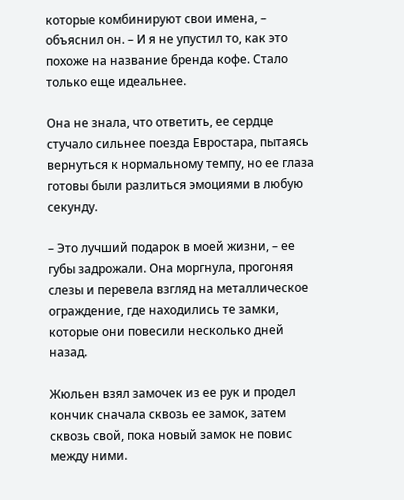которые комбинируют свои имена, – объяснил он. – И я не упустил то, как это похоже на название бренда кофе. Стало только еще идеальнее.

Она не знала, что ответить, ее сердце стучало сильнее поезда Евростара, пытаясь вернуться к нормальному темпу, но ее глаза готовы были разлиться эмоциями в любую секунду.

– Это лучший подарок в моей жизни, – ее губы задрожали. Она моргнула, прогоняя слезы и перевела взгляд на металлическое ограждение, где находились те замки, которые они повесили несколько дней назад.

Жюльен взял замочек из ее рук и продел кончик сначала сквозь ее замок, затем сквозь свой, пока новый замок не повис между ними.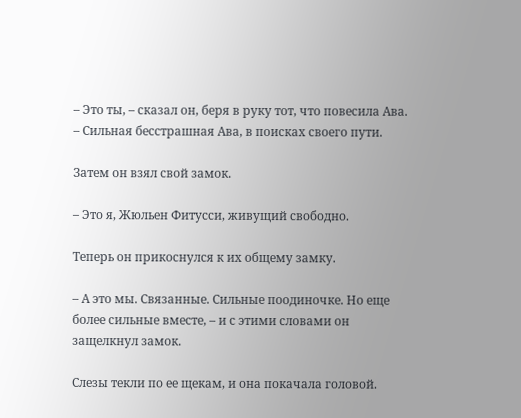– Это ты, – сказал он, беря в руку тот, что повесила Ава. – Сильная бесстрашная Ава, в поисках своего пути.

Затем он взял свой замок.

– Это я, Жюльен Фитусси, живущий свободно.

Теперь он прикоснулся к их общему замку.

– А это мы. Связанные. Сильные поодиночке. Но еще более сильные вместе, – и с этими словами он защелкнул замок.

Слезы текли по ее щекам, и она покачала головой.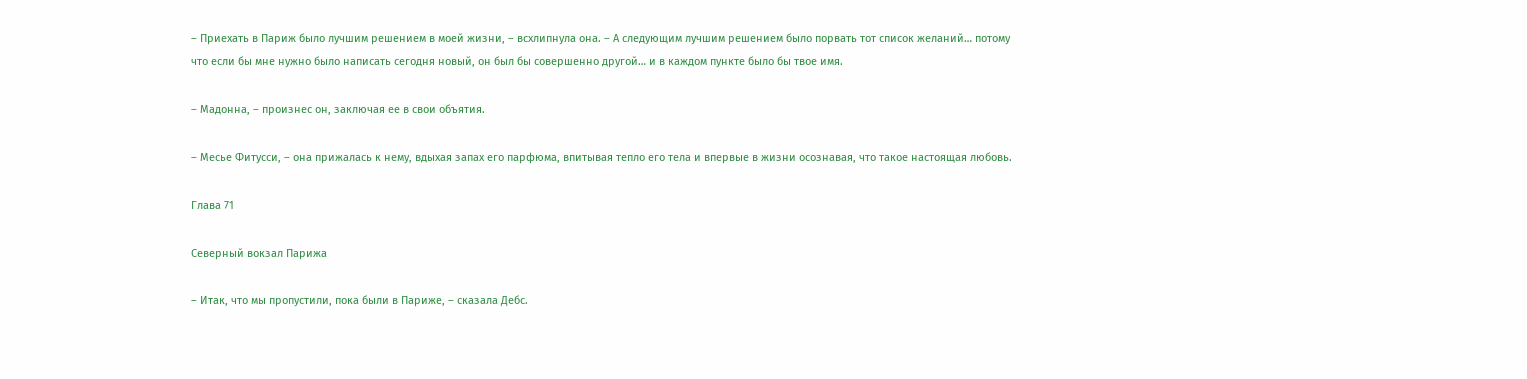– Приехать в Париж было лучшим решением в моей жизни, – всхлипнула она. – А следующим лучшим решением было порвать тот список желаний… потому что если бы мне нужно было написать сегодня новый, он был бы совершенно другой… и в каждом пункте было бы твое имя.

– Мадонна, – произнес он, заключая ее в свои объятия.

– Месье Фитусси, – она прижалась к нему, вдыхая запах его парфюма, впитывая тепло его тела и впервые в жизни осознавая, что такое настоящая любовь.

Глава 71

Северный вокзал Парижа

– Итак, что мы пропустили, пока были в Париже, – сказала Дебс.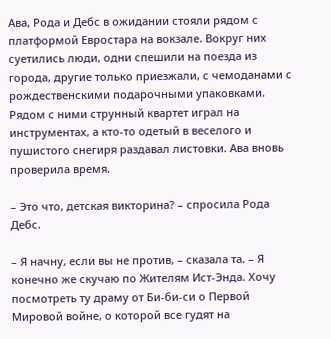Ава, Рода и Дебс в ожидании стояли рядом с платформой Евростара на вокзале. Вокруг них суетились люди, одни спешили на поезда из города, другие только приезжали, с чемоданами с рождественскими подарочными упаковками. Рядом с ними струнный квартет играл на инструментах, а кто-то одетый в веселого и пушистого снегиря раздавал листовки. Ава вновь проверила время.

– Это что, детская викторина? – спросила Рода Дебс.

– Я начну, если вы не против, – сказала та. – Я конечно же скучаю по Жителям Ист-Энда. Хочу посмотреть ту драму от Би-би-си о Первой Мировой войне, о которой все гудят на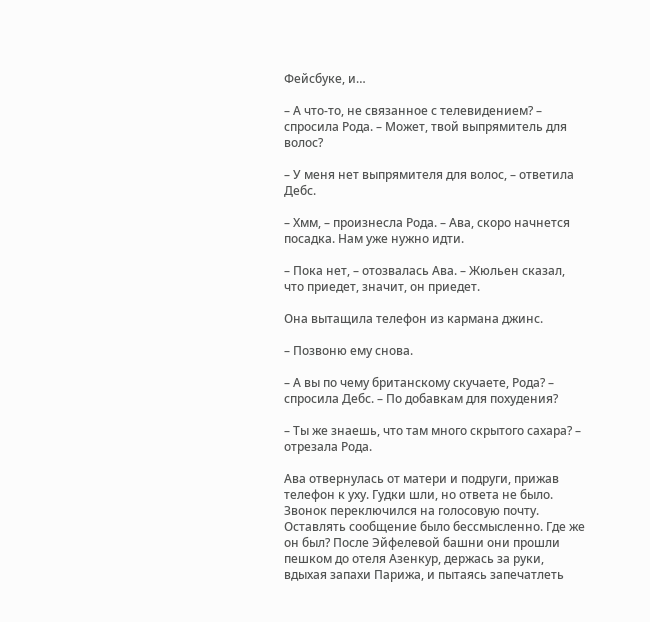Фейсбуке, и…

– А что-то, не связанное с телевидением? – спросила Рода. – Может, твой выпрямитель для волос?

– У меня нет выпрямителя для волос, – ответила Дебс.

– Хмм, – произнесла Рода. – Ава, скоро начнется посадка. Нам уже нужно идти.

– Пока нет, – отозвалась Ава. – Жюльен сказал, что приедет, значит, он приедет.

Она вытащила телефон из кармана джинс.

– Позвоню ему снова.

– А вы по чему британскому скучаете, Рода? – спросила Дебс. – По добавкам для похудения?

– Ты же знаешь, что там много скрытого сахара? – отрезала Рода.

Ава отвернулась от матери и подруги, прижав телефон к уху. Гудки шли, но ответа не было. Звонок переключился на голосовую почту. Оставлять сообщение было бессмысленно. Где же он был? После Эйфелевой башни они прошли пешком до отеля Азенкур, держась за руки, вдыхая запахи Парижа, и пытаясь запечатлеть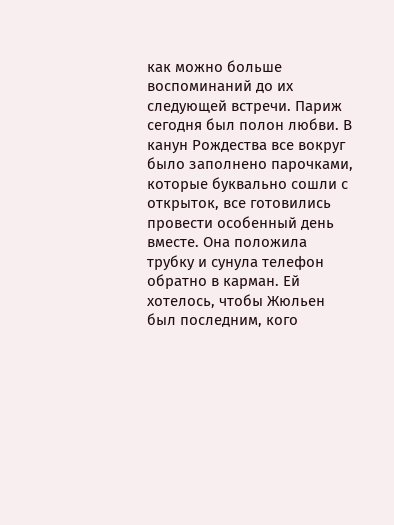как можно больше воспоминаний до их следующей встречи. Париж сегодня был полон любви. В канун Рождества все вокруг было заполнено парочками, которые буквально сошли с открыток, все готовились провести особенный день вместе. Она положила трубку и сунула телефон обратно в карман. Ей хотелось, чтобы Жюльен был последним, кого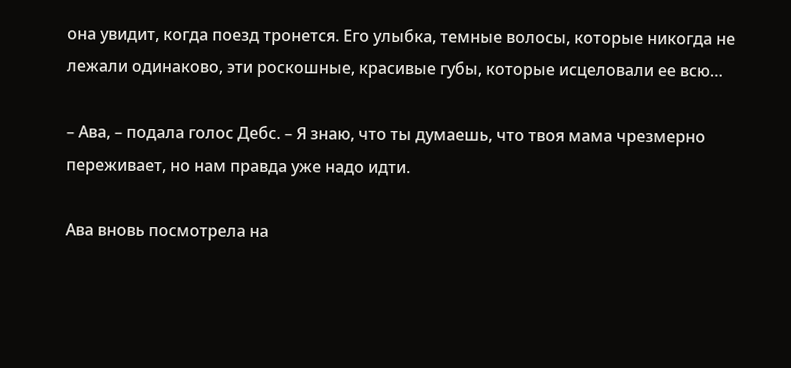она увидит, когда поезд тронется. Его улыбка, темные волосы, которые никогда не лежали одинаково, эти роскошные, красивые губы, которые исцеловали ее всю…

– Ава, – подала голос Дебс. – Я знаю, что ты думаешь, что твоя мама чрезмерно переживает, но нам правда уже надо идти.

Ава вновь посмотрела на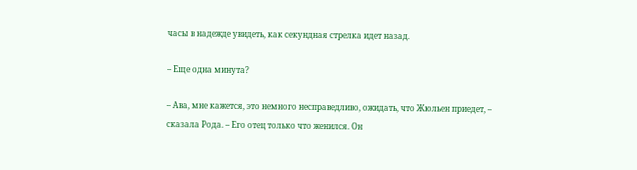часы в надежде увидеть, как секундная стрелка идет назад.

– Еще одна минута?

– Ава, мне кажется, это немного несправедливо, ожидать, что Жюльен приедет, – сказала Рода. – Его отец только что женился. Он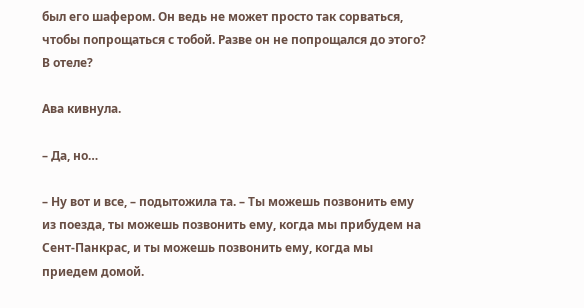был его шафером. Он ведь не может просто так сорваться, чтобы попрощаться с тобой. Разве он не попрощался до этого? В отеле?

Ава кивнула.

– Да, но…

– Ну вот и все, – подытожила та. – Ты можешь позвонить ему из поезда, ты можешь позвонить ему, когда мы прибудем на Сент-Панкрас, и ты можешь позвонить ему, когда мы приедем домой.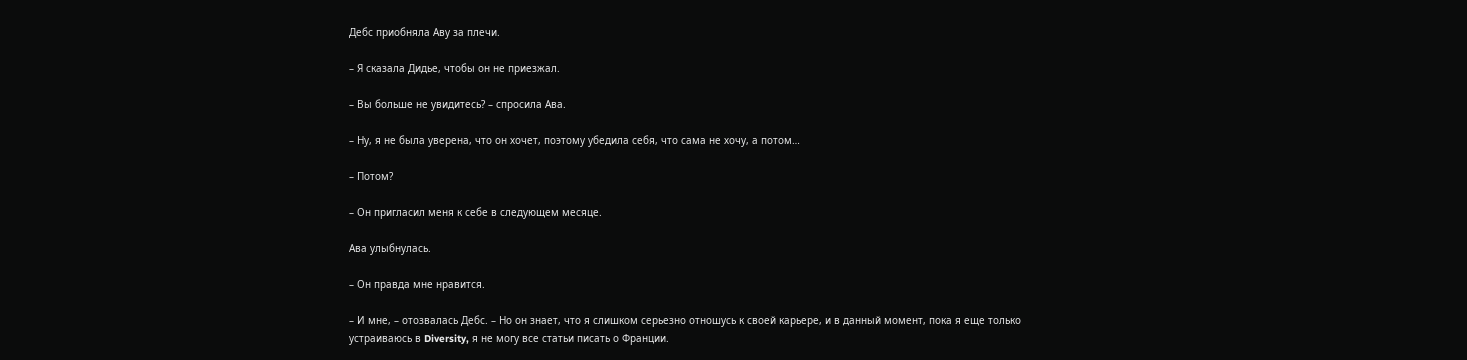Дебс приобняла Аву за плечи.

– Я сказала Дидье, чтобы он не приезжал.

– Вы больше не увидитесь? – спросила Ава.

– Ну, я не была уверена, что он хочет, поэтому убедила себя, что сама не хочу, а потом…

– Потом?

– Он пригласил меня к себе в следующем месяце.

Ава улыбнулась.

– Он правда мне нравится.

– И мне, – отозвалась Дебс. – Но он знает, что я слишком серьезно отношусь к своей карьере, и в данный момент, пока я еще только устраиваюсь в Diversity, я не могу все статьи писать о Франции.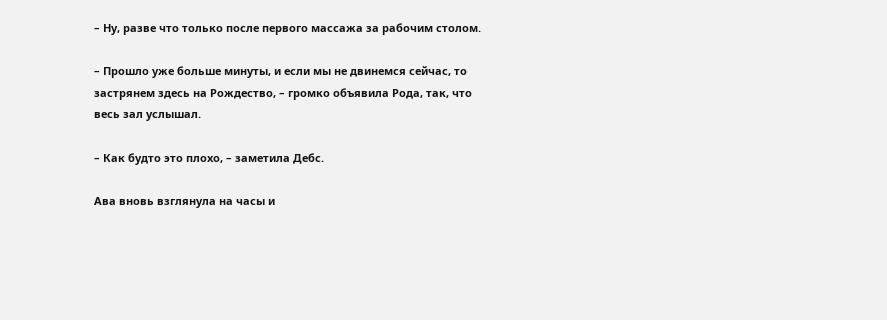– Ну, разве что только после первого массажа за рабочим столом.

– Прошло уже больше минуты, и если мы не двинемся сейчас, то застрянем здесь на Рождество, – громко объявила Рода, так, что весь зал услышал.

– Как будто это плохо, – заметила Дебс.

Ава вновь взглянула на часы и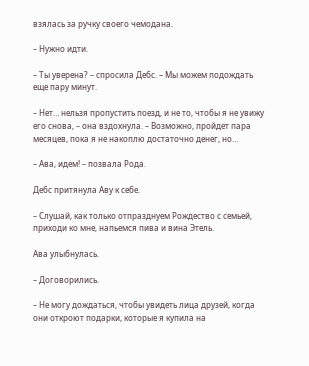взялась за ручку своего чемодана.

– Нужно идти.

– Ты уверена? – спросила Дебс. – Мы можем подождать еще пару минут.

– Нет… нельзя пропустить поезд, и не то, чтобы я не увижу его снова, – она вздохнула. – Возможно, пройдет пара месяцев, пока я не накоплю достаточно денег, но…

– Ава, идем! – позвала Рода.

Дебс притянула Аву к себе.

– Слушай, как только отпразднуем Рождество с семьей, приходи ко мне, напьемся пива и вина Этель.

Ава улыбнулась.

– Договорились.

– Не могу дождаться, чтобы увидеть лица друзей, когда они откроют подарки, которые я купила на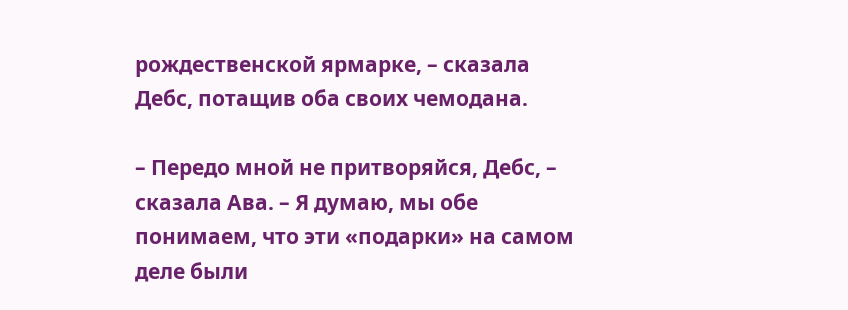рождественской ярмарке, – сказала Дебс, потащив оба своих чемодана.

– Передо мной не притворяйся, Дебс, – сказала Ава. – Я думаю, мы обе понимаем, что эти «подарки» на самом деле были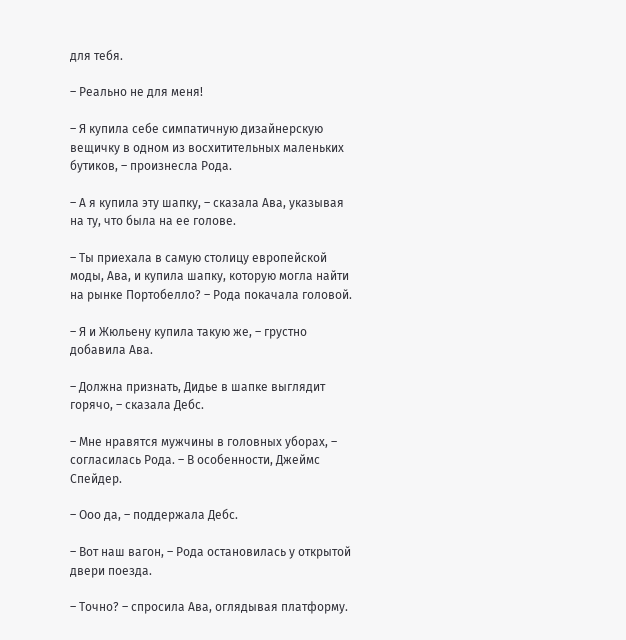для тебя.

– Реально не для меня!

– Я купила себе симпатичную дизайнерскую вещичку в одном из восхитительных маленьких бутиков, – произнесла Рода.

– А я купила эту шапку, – сказала Ава, указывая на ту, что была на ее голове.

– Ты приехала в самую столицу европейской моды, Ава, и купила шапку, которую могла найти на рынке Портобелло? – Рода покачала головой.

– Я и Жюльену купила такую же, – грустно добавила Ава.

– Должна признать, Дидье в шапке выглядит горячо, – сказала Дебс.

– Мне нравятся мужчины в головных уборах, – согласилась Рода. – В особенности, Джеймс Спейдер.

– Ооо да, – поддержала Дебс.

– Вот наш вагон, – Рода остановилась у открытой двери поезда.

– Точно? – спросила Ава, оглядывая платформу.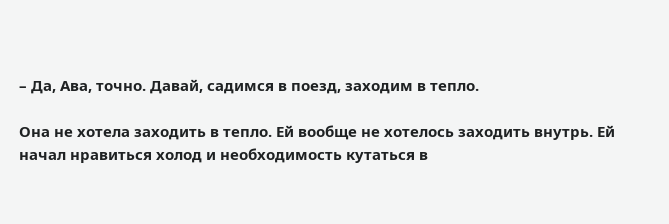– Да, Ава, точно. Давай, садимся в поезд, заходим в тепло.

Она не хотела заходить в тепло. Ей вообще не хотелось заходить внутрь. Ей начал нравиться холод и необходимость кутаться в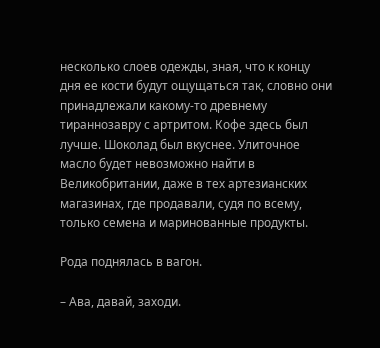несколько слоев одежды, зная, что к концу дня ее кости будут ощущаться так, словно они принадлежали какому-то древнему тираннозавру с артритом. Кофе здесь был лучше. Шоколад был вкуснее. Улиточное масло будет невозможно найти в Великобритании, даже в тех артезианских магазинах, где продавали, судя по всему, только семена и маринованные продукты.

Рода поднялась в вагон.

– Ава, давай, заходи.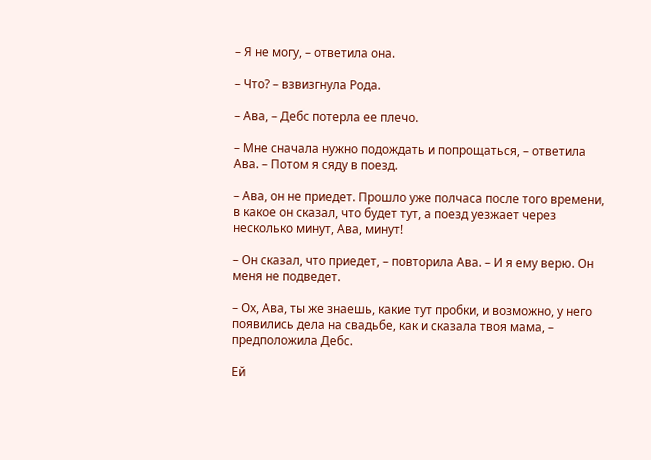– Я не могу, – ответила она.

– Что? – взвизгнула Рода.

– Ава, – Дебс потерла ее плечо.

– Мне сначала нужно подождать и попрощаться, – ответила Ава. – Потом я сяду в поезд.

– Ава, он не приедет. Прошло уже полчаса после того времени, в какое он сказал, что будет тут, а поезд уезжает через несколько минут, Ава, минут!

– Он сказал, что приедет, – повторила Ава. – И я ему верю. Он меня не подведет.

– Ох, Ава, ты же знаешь, какие тут пробки, и возможно, у него появились дела на свадьбе, как и сказала твоя мама, – предположила Дебс.

Ей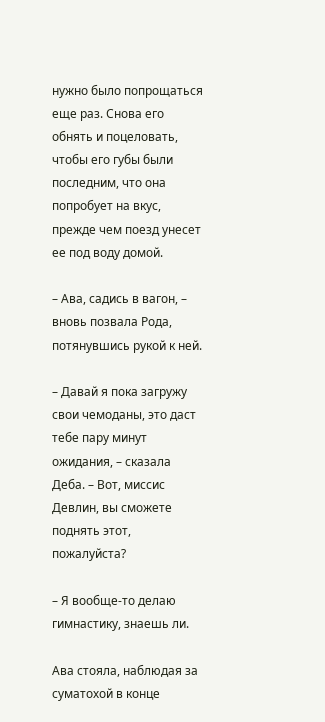нужно было попрощаться еще раз. Снова его обнять и поцеловать, чтобы его губы были последним, что она попробует на вкус, прежде чем поезд унесет ее под воду домой.

– Ава, садись в вагон, – вновь позвала Рода, потянувшись рукой к ней.

– Давай я пока загружу свои чемоданы, это даст тебе пару минут ожидания, – сказала Деба. – Вот, миссис Девлин, вы сможете поднять этот, пожалуйста?

– Я вообще-то делаю гимнастику, знаешь ли.

Ава стояла, наблюдая за суматохой в конце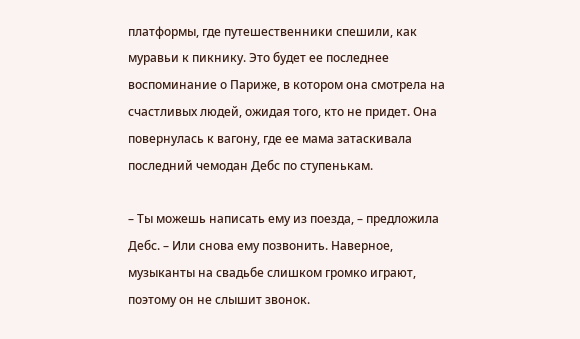платформы, где путешественники спешили, как муравьи к пикнику. Это будет ее последнее воспоминание о Париже, в котором она смотрела на счастливых людей, ожидая того, кто не придет. Она повернулась к вагону, где ее мама затаскивала последний чемодан Дебс по ступенькам.

– Ты можешь написать ему из поезда, – предложила Дебс. – Или снова ему позвонить. Наверное, музыканты на свадьбе слишком громко играют, поэтому он не слышит звонок.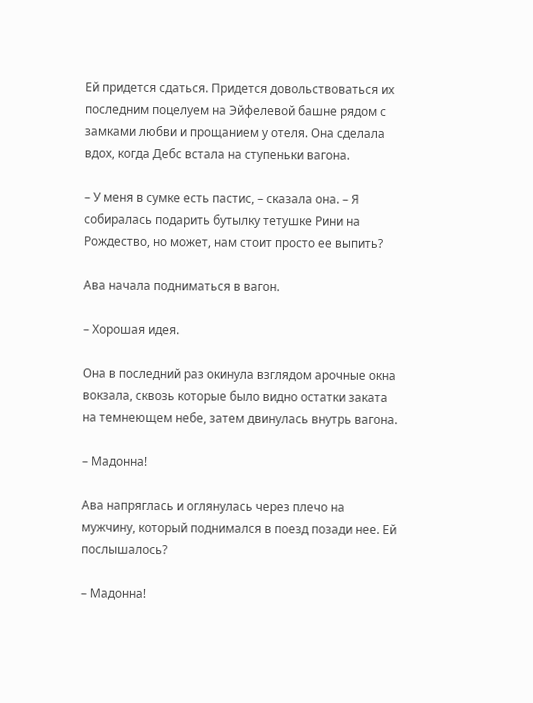Ей придется сдаться. Придется довольствоваться их последним поцелуем на Эйфелевой башне рядом с замками любви и прощанием у отеля. Она сделала вдох, когда Дебс встала на ступеньки вагона.

– У меня в сумке есть пастис, – сказала она. – Я собиралась подарить бутылку тетушке Рини на Рождество, но может, нам стоит просто ее выпить?

Ава начала подниматься в вагон.

– Хорошая идея.

Она в последний раз окинула взглядом арочные окна вокзала, сквозь которые было видно остатки заката на темнеющем небе, затем двинулась внутрь вагона.

– Мадонна!

Ава напряглась и оглянулась через плечо на мужчину, который поднимался в поезд позади нее. Ей послышалось?

– Мадонна!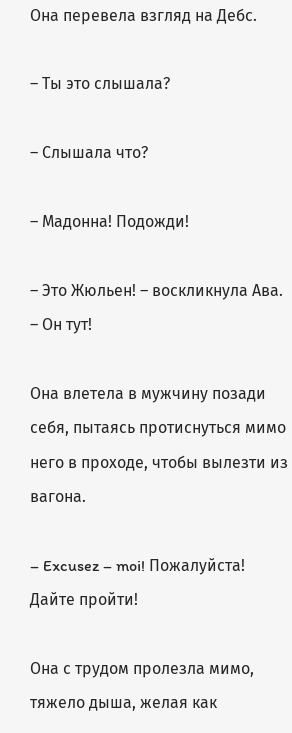Она перевела взгляд на Дебс.

– Ты это слышала?

– Слышала что?

– Мадонна! Подожди!

– Это Жюльен! – воскликнула Ава. – Он тут!

Она влетела в мужчину позади себя, пытаясь протиснуться мимо него в проходе, чтобы вылезти из вагона.

– Excusez – moi! Пожалуйста! Дайте пройти!

Она с трудом пролезла мимо, тяжело дыша, желая как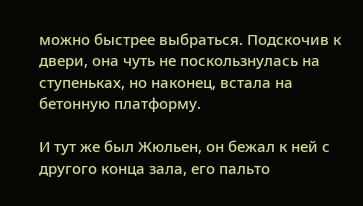можно быстрее выбраться. Подскочив к двери, она чуть не поскользнулась на ступеньках, но наконец, встала на бетонную платформу.

И тут же был Жюльен, он бежал к ней с другого конца зала, его пальто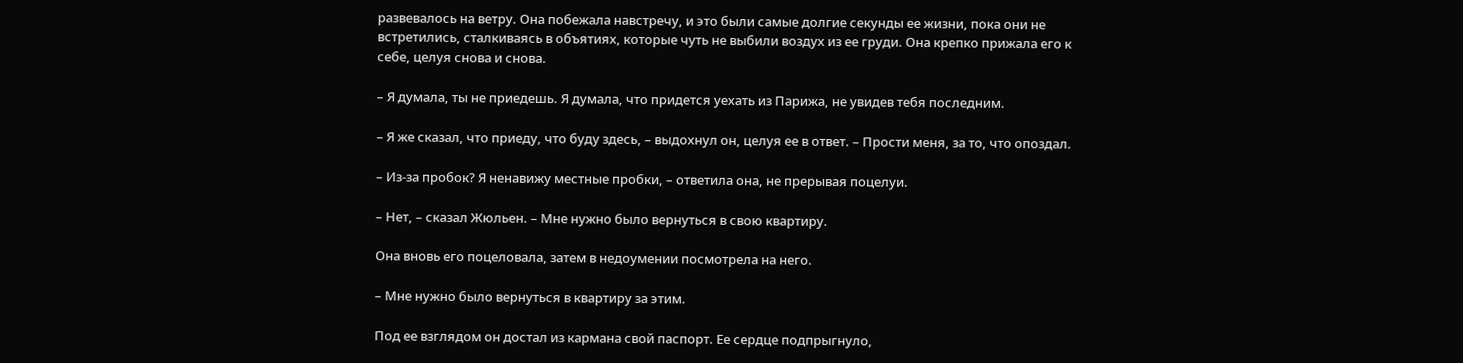развевалось на ветру. Она побежала навстречу, и это были самые долгие секунды ее жизни, пока они не встретились, сталкиваясь в объятиях, которые чуть не выбили воздух из ее груди. Она крепко прижала его к себе, целуя снова и снова.

– Я думала, ты не приедешь. Я думала, что придется уехать из Парижа, не увидев тебя последним.

– Я же сказал, что приеду, что буду здесь, – выдохнул он, целуя ее в ответ. – Прости меня, за то, что опоздал.

– Из-за пробок? Я ненавижу местные пробки, – ответила она, не прерывая поцелуи.

– Нет, – сказал Жюльен. – Мне нужно было вернуться в свою квартиру.

Она вновь его поцеловала, затем в недоумении посмотрела на него.

– Мне нужно было вернуться в квартиру за этим.

Под ее взглядом он достал из кармана свой паспорт. Ее сердце подпрыгнуло,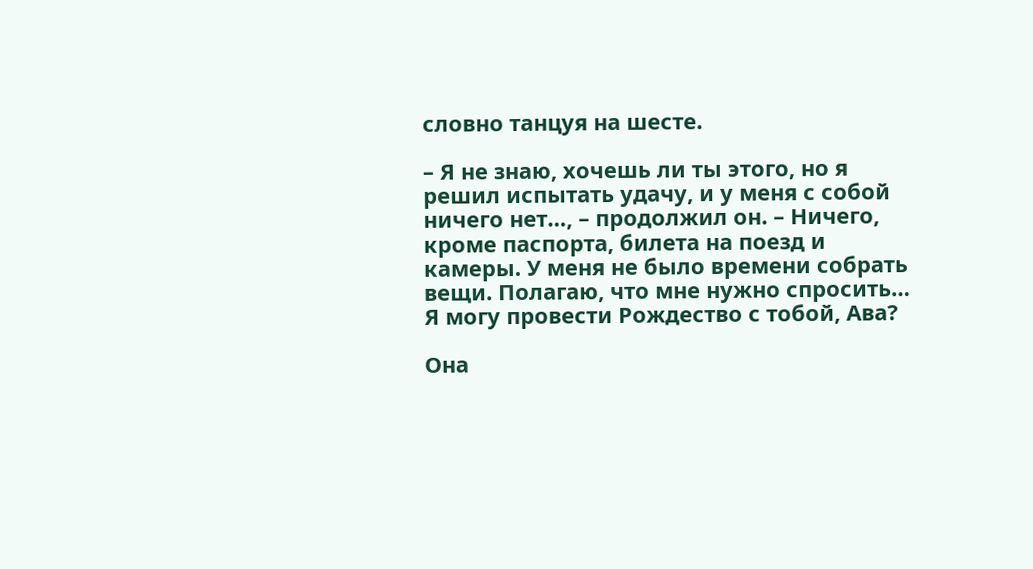словно танцуя на шесте.

– Я не знаю, хочешь ли ты этого, но я решил испытать удачу, и у меня с собой ничего нет…, – продолжил он. – Ничего, кроме паспорта, билета на поезд и камеры. У меня не было времени собрать вещи. Полагаю, что мне нужно спросить… Я могу провести Рождество с тобой, Ава?

Она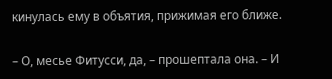кинулась ему в объятия, прижимая его ближе.

– О, месье Фитусси, да, – прошептала она. – И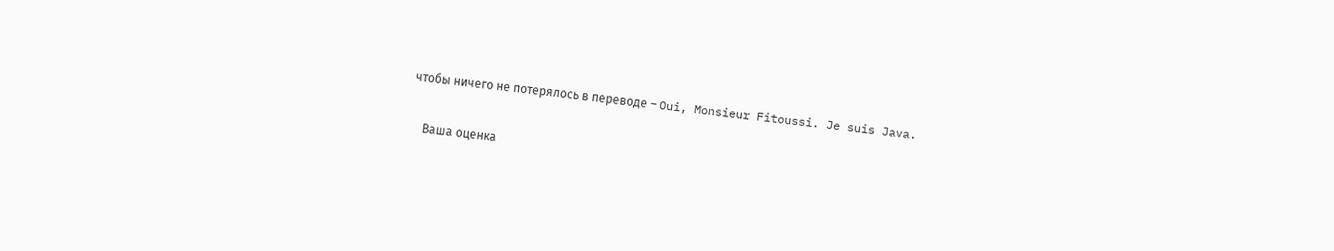чтобы ничего не потерялось в переводе – Oui, Monsieur Fitoussi. Je suis Java.


    Ваша оценка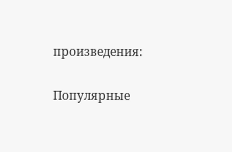произведения:

Популярные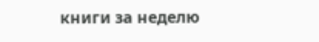книги за неделю